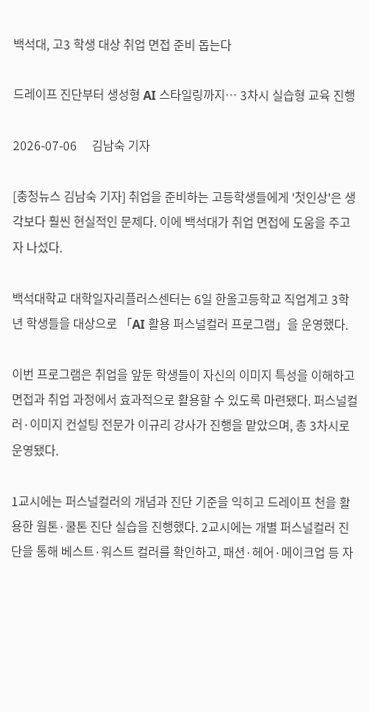백석대, 고3 학생 대상 취업 면접 준비 돕는다

드레이프 진단부터 생성형 AI 스타일링까지… 3차시 실습형 교육 진행

2026-07-06     김남숙 기자

[충청뉴스 김남숙 기자] 취업을 준비하는 고등학생들에게 '첫인상'은 생각보다 훨씬 현실적인 문제다. 이에 백석대가 취업 면접에 도움을 주고자 나섰다.

백석대학교 대학일자리플러스센터는 6일 한올고등학교 직업계고 3학년 학생들을 대상으로 「AI 활용 퍼스널컬러 프로그램」을 운영했다.

이번 프로그램은 취업을 앞둔 학생들이 자신의 이미지 특성을 이해하고 면접과 취업 과정에서 효과적으로 활용할 수 있도록 마련됐다. 퍼스널컬러·이미지 컨설팅 전문가 이규리 강사가 진행을 맡았으며, 총 3차시로 운영됐다.

1교시에는 퍼스널컬러의 개념과 진단 기준을 익히고 드레이프 천을 활용한 웜톤·쿨톤 진단 실습을 진행했다. 2교시에는 개별 퍼스널컬러 진단을 통해 베스트·워스트 컬러를 확인하고, 패션·헤어·메이크업 등 자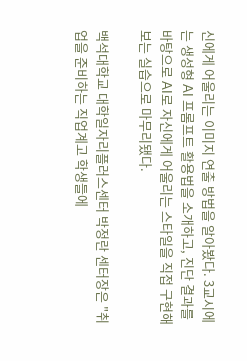신에게 어울리는 이미지 연출 방법을 알아봤다. 3교시에는 생성형 AI 프롬프트 활용법을 소개하고, 진단 결과를 바탕으로 AI로 자신에게 어울리는 스타일을 직접 구현해 보는 실습으로 마무리됐다.

백석대학교 대학일자리플러스센터 박정란 센터장은 "취업을 준비하는 직업계고 학생들에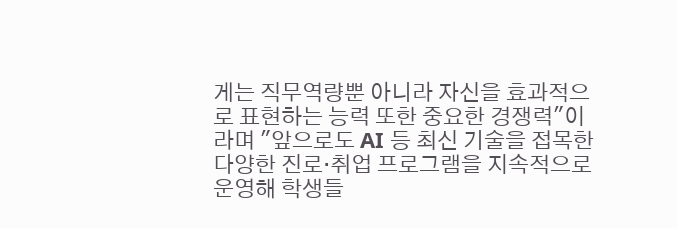게는 직무역량뿐 아니라 자신을 효과적으로 표현하는 능력 또한 중요한 경쟁력"이라며 "앞으로도 AI 등 최신 기술을 접목한 다양한 진로·취업 프로그램을 지속적으로 운영해 학생들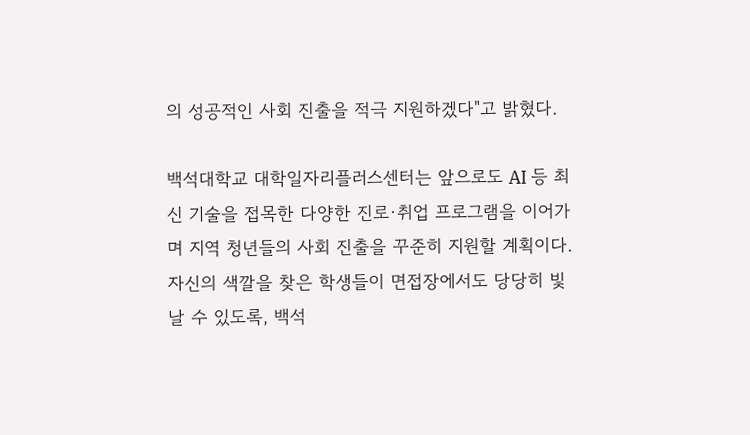의 성공적인 사회 진출을 적극 지원하겠다"고 밝혔다.

백석대학교 대학일자리플러스센터는 앞으로도 AI 등 최신 기술을 접목한 다양한 진로·취업 프로그램을 이어가며 지역 청년들의 사회 진출을 꾸준히 지원할 계획이다. 자신의 색깔을 찾은 학생들이 면접장에서도 당당히 빛날 수 있도록, 백석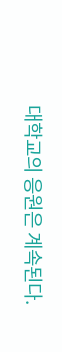대학교의 응원은 계속된다.